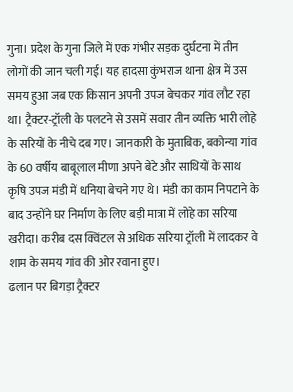गुना। प्रदेश के गुना जिले में एक गंभीर सड़क दुर्घटना में तीन लोगों की जान चली गई। यह हादसा कुंभराज थाना क्षेत्र में उस समय हुआ जब एक किसान अपनी उपज बेचकर गांव लौट रहा था। ट्रैक्टर-ट्रॉली के पलटने से उसमें सवार तीन व्यक्ति भारी लोहे के सरियों के नीचे दब गए। जानकारी के मुताबिक, बकोन्या गांव के 60 वर्षीय बाबूलाल मीणा अपने बेटे और साथियों के साथ कृषि उपज मंडी में धनिया बेचने गए थे। मंडी का काम निपटाने के बाद उन्होंने घर निर्माण के लिए बड़ी मात्रा में लोहे का सरिया खरीदा। करीब दस क्विंटल से अधिक सरिया ट्रॉली में लादकर वे शाम के समय गांव की ओर रवाना हुए।
ढलान पर बिगड़ा ट्रैक्टर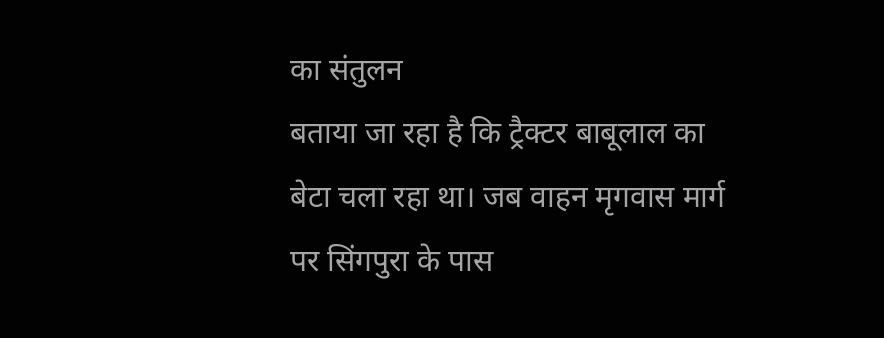का संतुलन
बताया जा रहा है कि ट्रैक्टर बाबूलाल का बेटा चला रहा था। जब वाहन मृगवास मार्ग पर सिंगपुरा के पास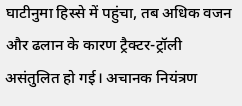घाटीनुमा हिस्से में पहुंचा, तब अधिक वजन और ढलान के कारण ट्रैक्टर-ट्रॉली असंतुलित हो गई। अचानक नियंत्रण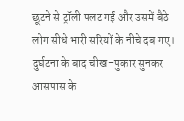छूटने से ट्रॉली पलट गई और उसमें बैठे लोग सीधे भारी सरियों के नीचे दब गए। दुर्घटना के बाद चीख-पुकार सुनकर आसपास के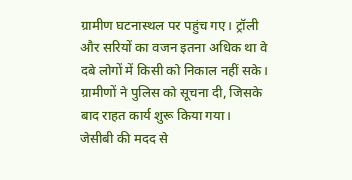ग्रामीण घटनास्थल पर पहुंच गए। ट्रॉली और सरियों का वजन इतना अधिक था वे दबे लोगों में किसी को निकाल नहीं सके। ग्रामीणों ने पुलिस को सूचना दी, जिसके बाद राहत कार्य शुरू किया गया।
जेसीबी की मदद से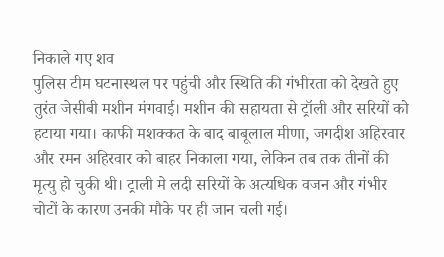निकाले गए शव
पुलिस टीम घटनास्थल पर पहुंची और स्थिति की गंभीरता को देखते हुए तुरंत जेसीबी मशीन मंगवाई। मशीन की सहायता से ट्रॉली और सरियों को हटाया गया। काफी मशक्कत के बाद बाबूलाल मीणा, जगदीश अहिरवार और रमन अहिरवार को बाहर निकाला गया, लेकिन तब तक तीनों की मृत्यु हो चुकी थी। ट्राली मे लदी सरियों के अत्यधिक वजन और गंभीर चोटों के कारण उनकी मौके पर ही जान चली गई।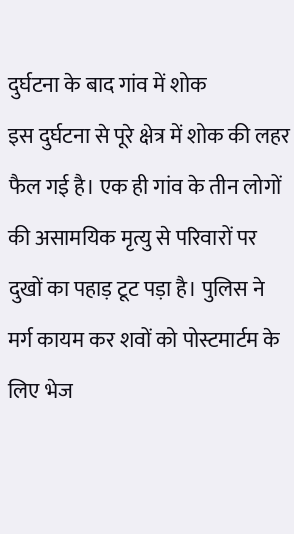दुर्घटना के बाद गांव में शोक
इस दुर्घटना से पूरे क्षेत्र में शोक की लहर फैल गई है। एक ही गांव के तीन लोगों की असामयिक मृत्यु से परिवारों पर दुखों का पहाड़ टूट पड़ा है। पुलिस ने मर्ग कायम कर शवों को पोस्टमार्टम के लिए भेज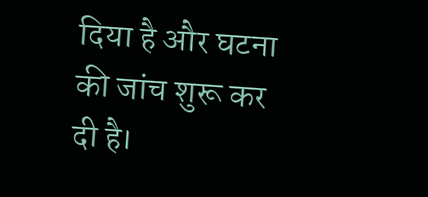दिया है और घटना की जांच शुरू कर दी है।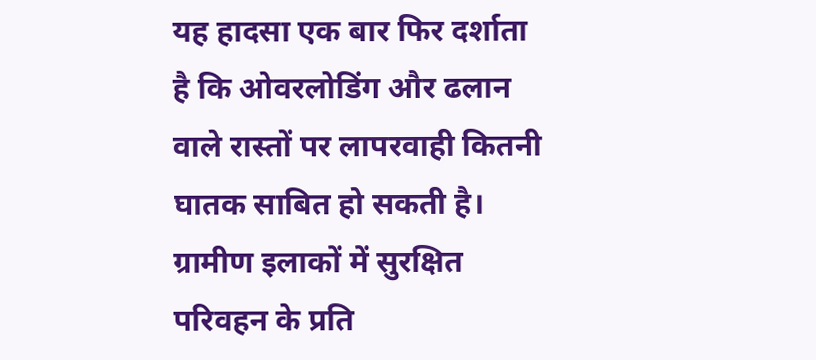यह हादसा एक बार फिर दर्शाता है कि ओवरलोडिंग और ढलान वाले रास्तों पर लापरवाही कितनी घातक साबित हो सकती है। ग्रामीण इलाकों में सुरक्षित परिवहन के प्रति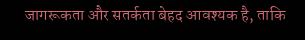जागरूकता और सतर्कता बेहद आवश्यक है, ताकि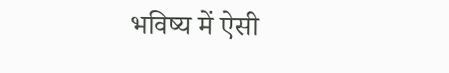भविष्य में ऐसी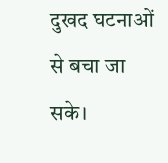दुखद घटनाओं से बचा जा सके।